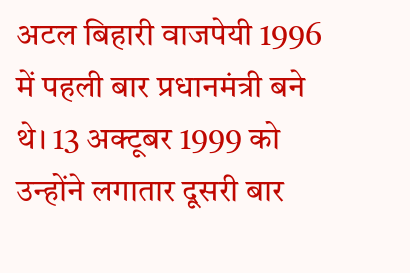अटल बिहारी वाजपेयी 1996 में पहली बार प्रधानमंत्री बने थे। 13 अक्टूबर 1999 को उन्होंने लगातार दूसरी बार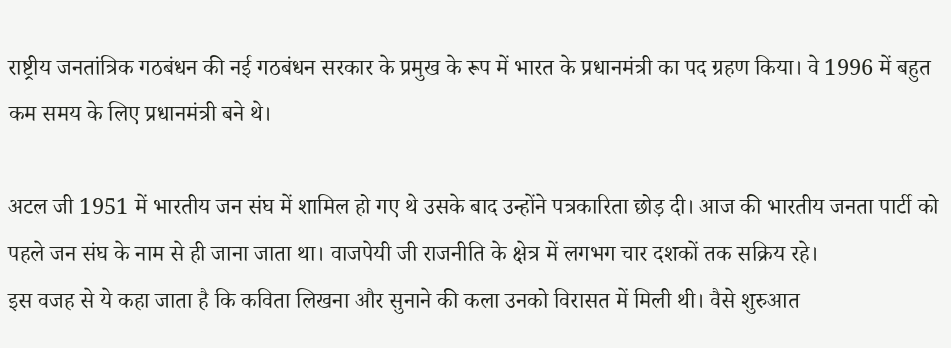राष्ट्रीय जनतांत्रिक गठबंधन की नई गठबंधन सरकार के प्रमुख के रूप में भारत के प्रधानमंत्री का पद ग्रहण किया। वे 1996 में बहुत कम समय के लिए प्रधानमंत्री बने थे।

अटल जी 1951 में भारतीय जन संघ में शामिल हो गए थे उसके बाद उन्होंने पत्रकारिता छोड़ दी। आज की भारतीय जनता पार्टी को पहले जन संघ के नाम से ही जाना जाता था। वाजपेयी जी राजनीति के क्षेत्र में लगभग चार दशकों तक सक्रिय रहे।
इस वजह से ये कहा जाता है कि कविता लिखना और सुनाने की कला उनको विरासत में मिली थी। वैसे शुरुआत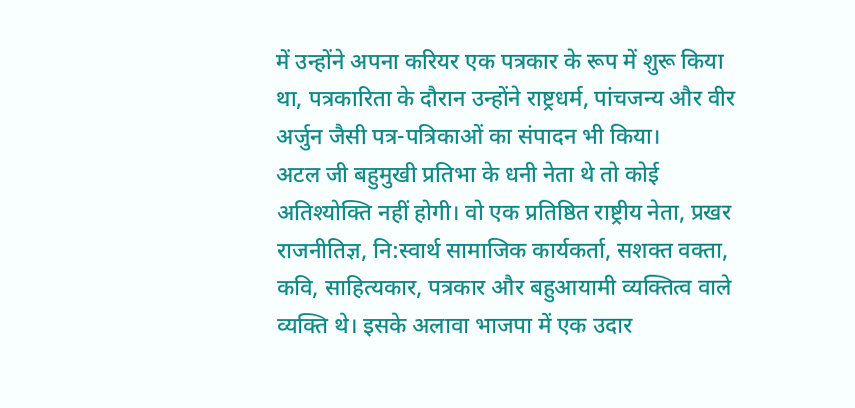में उन्होंने अपना करियर एक पत्रकार के रूप में शुरू किया था, पत्रकारिता के दौरान उन्होंने राष्ट्रधर्म, पांचजन्य और वीर अर्जुन जैसी पत्र-पत्रिकाओं का संपादन भी किया।
अटल जी बहुमुखी प्रतिभा के धनी नेता थे तो कोई अतिश्योक्ति नहीं होगी। वो एक प्रतिष्ठित राष्ट्रीय नेता, प्रखर राजनीतिज्ञ, नि:स्वार्थ सामाजिक कार्यकर्ता, सशक्त वक्ता, कवि, साहित्यकार, पत्रकार और बहुआयामी व्यक्तित्व वाले व्यक्ति थे। इसके अलावा भाजपा में एक उदार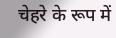चेहरे के रूप में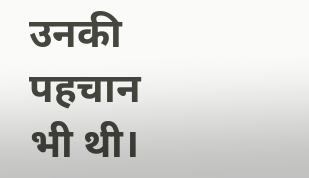उनकी पहचान भी थी।